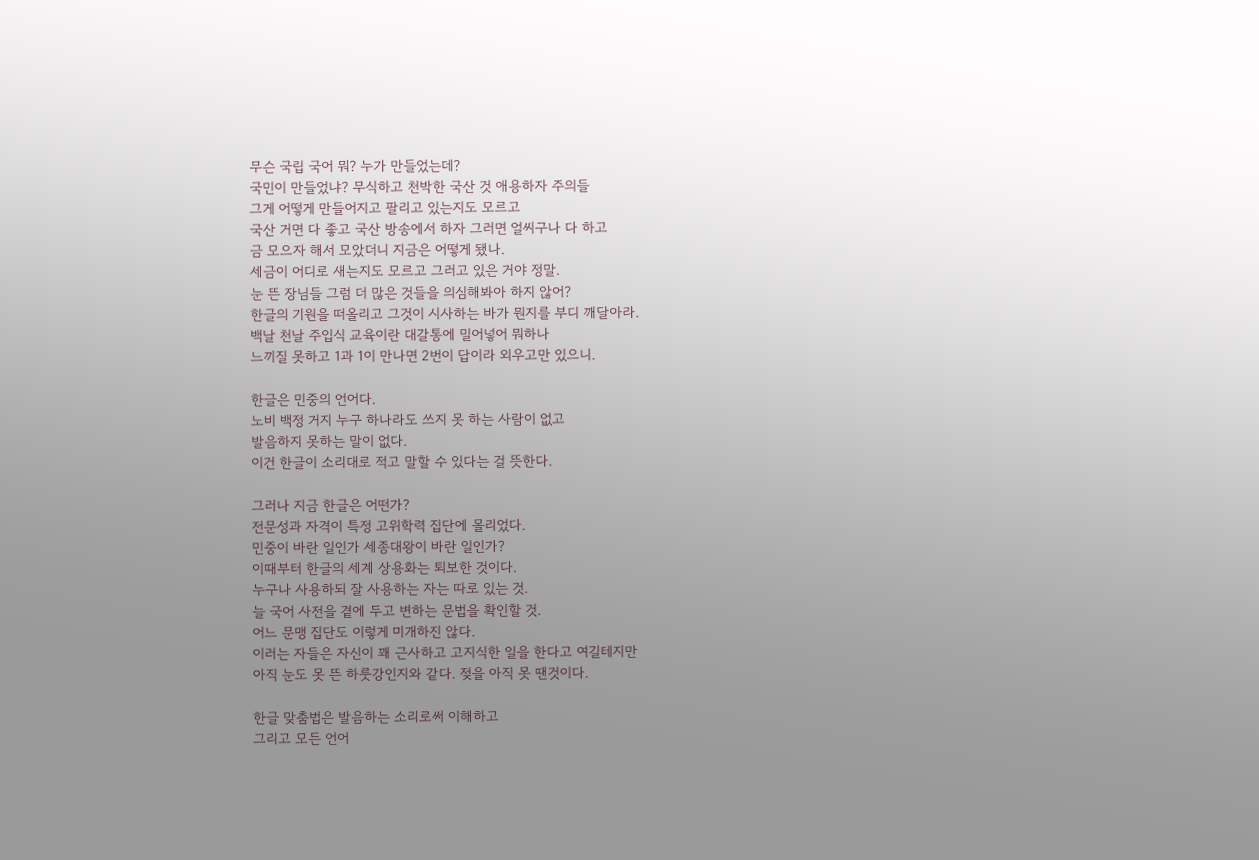무슨 국립 국어 뭐? 누가 만들었는데?
국민이 만들었냐? 무식하고 천박한 국산 것 애용하자 주의들
그게 어떻게 만들어지고 팔리고 있는지도 모르고
국산 거면 다 좋고 국산 방송에서 하자 그러면 얼씨구나 다 하고
금 모으자 해서 모았더니 지금은 어떻게 됐나.
세금이 어디로 새는지도 모르고 그러고 있은 거야 정말.
눈 뜬 장님들 그럼 더 많은 것들을 의심해봐아 하지 않어?
한글의 기원을 떠올리고 그것이 시사하는 바가 뭔지를 부디 깨달아라.
백날 천날 주입식 교육이란 대갈통에 밀어넣어 뭐하나
느끼질 못하고 1과 1이 만나면 2번이 답이라 외우고만 있으니.

한글은 민중의 언어다.
노비 백정 거지 누구 하나라도 쓰지 못 하는 사람이 없고
발음하지 못하는 말이 없다.
이건 한글이 소리대로 적고 말할 수 있다는 걸 뜻한다.

그러나 지금 한글은 어떤가?
전문성과 자격이 특정 고위학력 집단에 몰리었다.
민중이 바란 일인가 세종대왕이 바란 일인가?
이때부터 한글의 세계 상용화는 퇴보한 것이다.
누구나 사용하되 잘 사용하는 자는 따로 있는 것.
늘 국어 사전을 곁에 두고 변하는 문법을 확인할 것.
어느 문맹 집단도 이렇게 미개하진 않다.
이러는 자들은 자신이 꽤 근사하고 고지식한 일을 한다고 여길테지만
아직 눈도 못 뜬 하룻강인지와 같다. 젖을 아직 못 땐것이다.

한글 맞춤법은 발음하는 소리로써 이해하고
그리고 모든 언어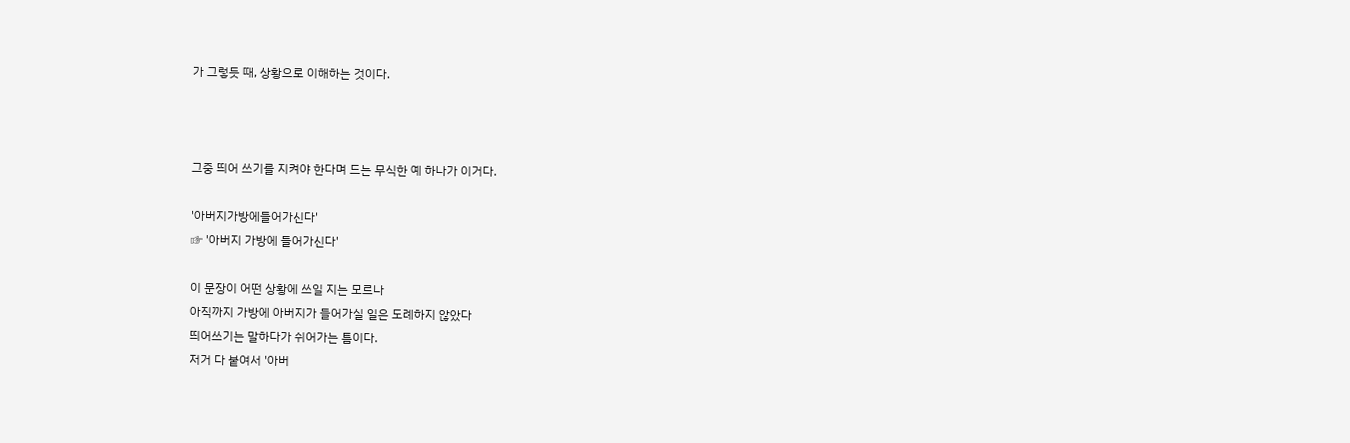가 그렇듯 때, 상황으로 이해하는 것이다.



그중 띄어 쓰기를 지켜야 한다며 드는 무식한 예 하나가 이거다.

'아버지가방에들어가신다'
☞ '아버지 가방에 들어가신다'

이 문장이 어떤 상황에 쓰일 지는 모르나
아직까지 가방에 아버지가 들어가실 일은 도례하지 않았다
띄어쓰기는 말하다가 쉬어가는 틈이다.
저거 다 붙여서 '아버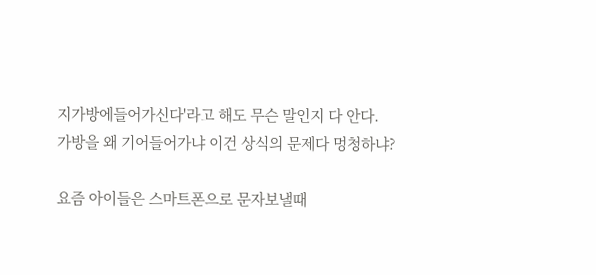지가방에들어가신다'라고 해도 무슨 말인지 다 안다.
가방을 왜 기어들어가냐 이건 상식의 문제다 멍청하냐?

요즘 아이들은 스마트폰으로 문자보낼때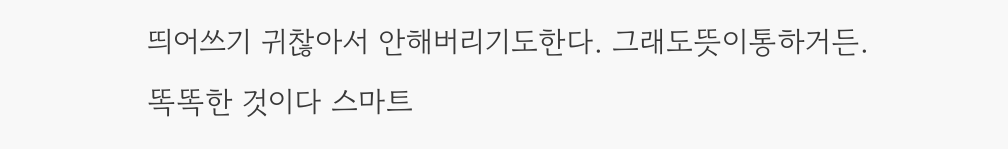띄어쓰기 귀찮아서 안해버리기도한다. 그래도뜻이통하거든.
똑똑한 것이다 스마트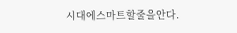시대에스마트할줄을안다.